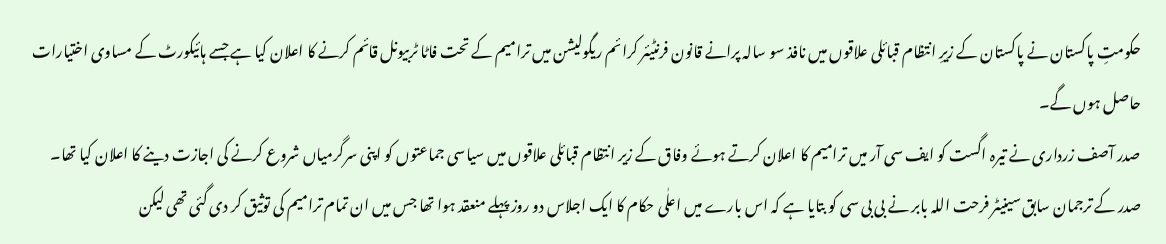حکومتِ پاکستان نے پاکستان کے زیرِ انتظام قبائلی علاقوں میں نافذ سو سالہ پرانے قانون فرنٹیئر کرائم ریگولیشن میں ترامیم کے تحت فاٹا ٹربیونل قائم کرنے کا اعلان کیا ہے جسے ہائیکورٹ کے مساوی اختیارات حاصل ہوں گے۔
صدر آصف زرداری نے تیرہ اگست کو ایف سی آر میں ترامیم کا اعلان کرتے ہوئے وفاق کے زیر انتظام قبائلی علاقوں میں سیاسی جماعتوں کو اپنی سرگرمیاں شروع کرنے کی اجازت دینے کا اعلان کیا تھا۔
صدر کے ترجمان سابق سینیٹر فرحت اللہ بابر نے بی بی سی کو بتایا ہے کہ اس بارے میں اعلٰی حکام کا ایک اجلاس دو روز پہلے منعقد ہوا تھا جس میں ان تمام ترامیم کی توثیق کر دی گئی تھی لیکن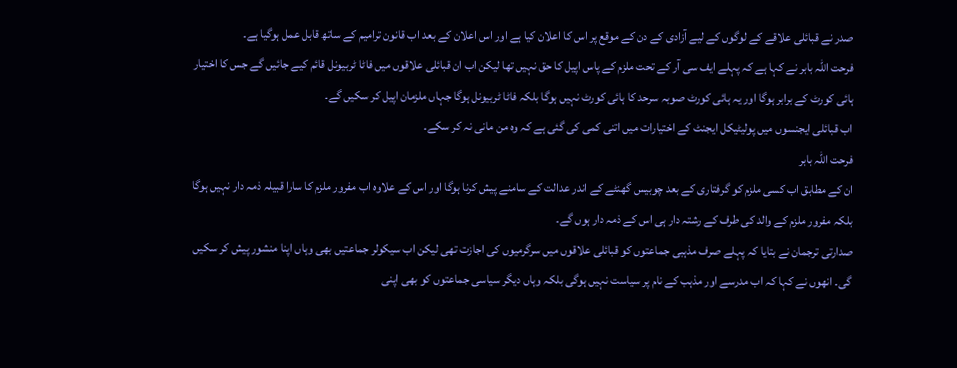صدر نے قبائلی علاقے کے لوگوں کے لیے آزادی کے دن کے موقع پر اس کا اعلان کیا ہے اور اس اعلان کے بعد اب قانون ترامیم کے ساتھ قابل عمل ہوگیا ہے۔
فرحت اللہ بابر نے کہا ہے کہ پہلے ایف سی آر کے تحت ملزم کے پاس اپیل کا حق نہیں تھا لیکن اب ان قبائلی علاقوں میں فاٹا ٹربیونل قائم کیے جائیں گے جس کا اختیار ہائی کورٹ کے برابر ہوگا اور یہ ہائی کورٹ صوبہ سرحد کا ہائی کورٹ نہیں ہوگا بلکہ فاٹا ٹربیونل ہوگا جہاں ملزمان اپیل کر سکیں گے۔
اب قبائلی ایجنسوں میں پولیٹیکل ایجنٹ کے اختیارات میں اتنی کمی کی گئی ہے کہ وہ من مانی نہ کر سکے۔
فرحت اللہ بابر
ان کے مطابق اب کسی ملزم کو گرفتاری کے بعد چوبیس گھنٹے کے اندر عدالت کے سامنے پیش کرنا ہوگا اور اس کے علاوہ اب مفرور ملزم کا سارا قبیلہ ذمہ دار نہیں ہوگا بلکہ مفرور ملزم کے والد کی طرف کے رشتہ دار ہی اس کے ذمہ دار ہوں گے۔
صدارتی ترجمان نے بتایا کہ پہلے صرف مذہبی جماعتوں کو قبائلی علاقوں میں سرگرمیوں کی اجازت تھی لیکن اب سیکولر جماعتیں بھی وہاں اپنا منشور پیش کر سکیں گی۔ انھوں نے کہا کہ اب مدرسے اور مذہب کے نام پر سیاست نہیں ہوگی بلکہ وہاں دیگر سیاسی جماعتوں کو بھی اپنی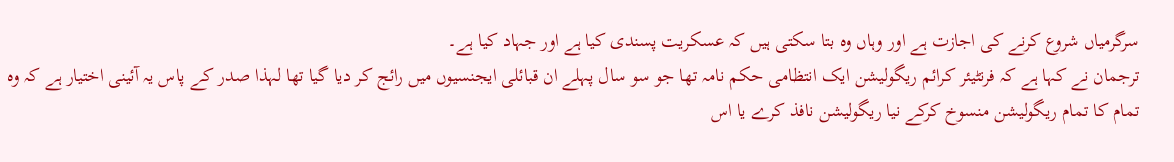سرگرمیاں شروع کرنے کی اجازت ہے اور وہاں وہ بتا سکتی ہیں کہ عسکریت پسندی کیا ہے اور جہاد کیا ہے۔
ترجمان نے کہا ہے کہ فرنٹیئر کرائم ریگولیشن ایک انتظامی حکم نامہ تھا جو سو سال پہلے ان قبائلی ایجنسیوں میں رائج کر دیا گیا تھا لہذا صدر کے پاس یہ آئینی اختیار ہے کہ وہ تمام کا تمام ریگولیشن منسوخ کرکے نیا ریگولیشن نافذ کرے یا اس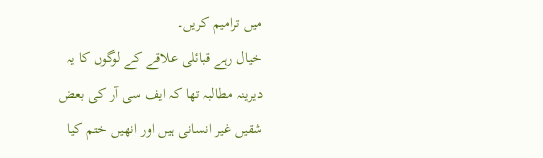میں ترامیم کریں۔
خیال رہے قبائلی علاقے کے لوگوں کا یہ دیرینہ مطالبہ تھا کہ ایف سی آر کی بعض شقیں غیر انسانی ہیں اور انھیں ختم کیا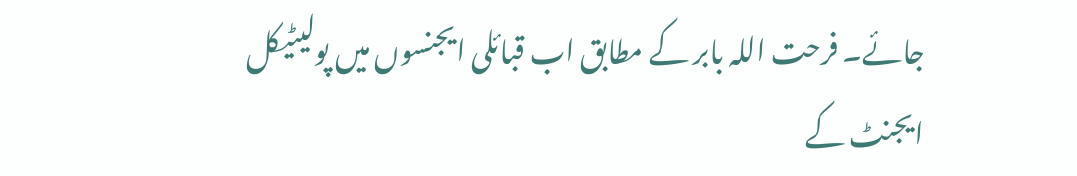جائے۔ فرحت اللہ بابر کے مطابق اب قبائلی ایجنسوں میں پولیٹیکل ایجنٹ کے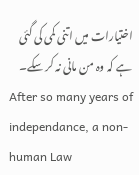اختیارات میں اتنی کمی کی گئی ہے کہ وہ من مانی نہ کر سکے۔
After so many years of independance, a non-human Law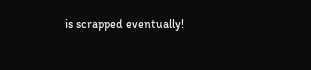is scrapped eventually!